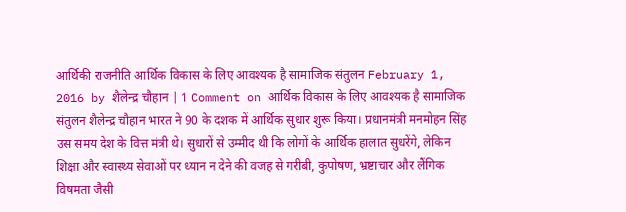आर्थिकी राजनीति आर्थिक विकास के लिए आवश्यक है सामाजिक संतुलन February 1, 2016 by शैलेन्द्र चौहान | 1 Comment on आर्थिक विकास के लिए आवश्यक है सामाजिक संतुलन शैलेन्द्र चौहान भारत ने 90 के दशक में आर्थिक सुधार शुरू किया। प्रधानमंत्री मनमोहन सिंह उस समय देश के वित्त मंत्री थे। सुधारों से उम्मीद थी कि लोगों के आर्थिक हालात सुधरेंगे, लेकिन शिक्षा और स्वास्थ्य सेवाओं पर ध्यान न देने की वजह से गरीबी, कुपोषण, भ्रष्टाचार और लैंगिक विषमता जैसी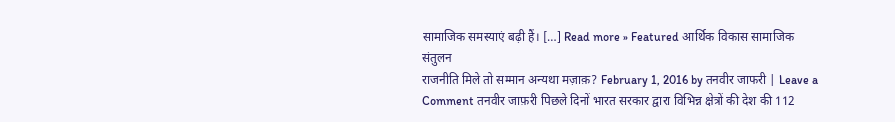सामाजिक समस्याएं बढ़ी हैं। […] Read more » Featured आर्थिक विकास सामाजिक संतुलन
राजनीति मिले तो सम्मान अन्यथा मज़ाक़? February 1, 2016 by तनवीर जाफरी | Leave a Comment तनवीर जाफ़री पिछले दिनों भारत सरकार द्वारा विभिन्न क्षेत्रों की देश की 112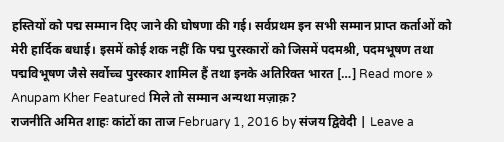हस्तियों को पद्म सम्मान दिए जाने की घोषणा की गई। सर्वप्रथम इन सभी सम्मान प्राप्त कर्ताओं को मेरी हार्दिक बधाई। इसमें कोई शक नहीं कि पद्म पुरस्कारों को जिसमें पदमश्री, पदमभूषण तथा पद्मविभूषण जैसे सर्वोच्च पुरस्कार शामिल हैं तथा इनके अतिरिक्त भारत […] Read more » Anupam Kher Featured मिले तो सम्मान अन्यथा मज़ाक़?
राजनीति अमित शाहः कांटों का ताज February 1, 2016 by संजय द्विवेदी | Leave a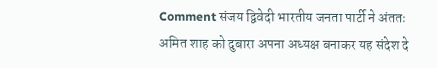Comment संजय द्विवेदी भारतीय जनता पार्टी ने अंततः अमित शाह को दुबारा अपना अध्यक्ष बनाकर यह संदेश दे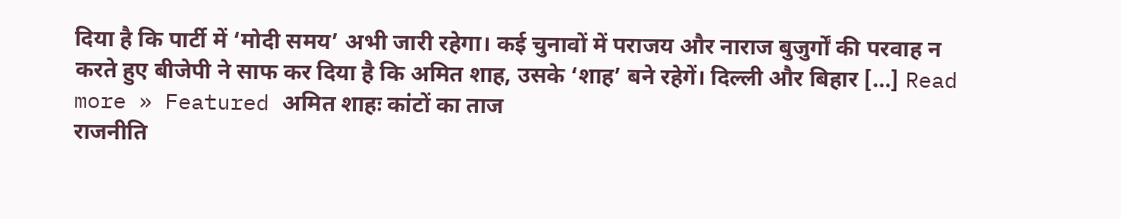दिया है कि पार्टी में ‘मोदी समय’ अभी जारी रहेगा। कई चुनावों में पराजय और नाराज बुजुर्गों की परवाह न करते हुए बीजेपी ने साफ कर दिया है कि अमित शाह, उसके ‘शाह’ बने रहेगें। दिल्ली और बिहार […] Read more » Featured अमित शाहः कांटों का ताज
राजनीति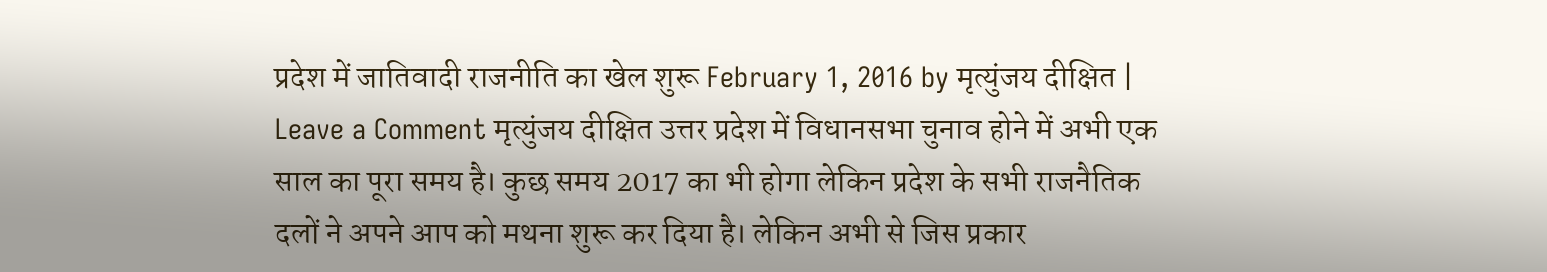प्रदेश में जातिवादी राजनीति का खेल शुरू February 1, 2016 by मृत्युंजय दीक्षित | Leave a Comment मृत्युंजय दीक्षित उत्तर प्रदेश में विधानसभा चुनाव होने में अभी एक साल का पूरा समय है। कुछ समय 2017 का भी होगा लेकिन प्रदेश के सभी राजनैतिक दलों ने अपने आप को मथना शुरू कर दिया है। लेकिन अभी से जिस प्रकार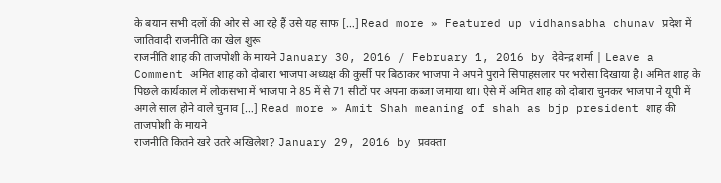के बयान सभी दलों की ओर से आ रहे हैं उसे यह साफ […] Read more » Featured up vidhansabha chunav प्रदेश में जातिवादी राजनीति का खेल शुरू
राजनीति शाह की ताजपोशी के मायने January 30, 2016 / February 1, 2016 by देवेन्द्र शर्मा | Leave a Comment अमित शाह को दोबारा भाजपा अध्यक्ष की कुर्सी पर बिठाकर भाजपा ने अपने पुराने सिपाहसलार पर भरोसा दिखाया है। अमित शाह के पिछले कार्यकाल में लोकसभा में भाजपा ने 85 में से 71 सीटों पर अपना कब्जा जमाया था। ऐसे में अमित शाह को दोबारा चुनकर भाजपा ने यूपी में अगले साल होने वाले चुनाव […] Read more » Amit Shah meaning of shah as bjp president शाह की ताजपोशी के मायने
राजनीति कितने खरे उतरे अखिलेश? January 29, 2016 by प्रवक्ता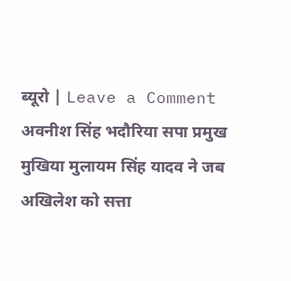ब्यूरो | Leave a Comment अवनीश सिंह भदौरिया सपा प्रमुख मुखिया मुलायम सिंह यादव ने जब अखिलेश को सत्ता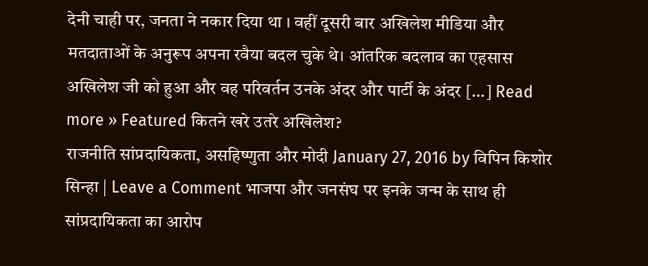देनी चाही पर, जनता ने नकार दिया था । वहीं दूसरी बार अखिलेश मीडिया और मतदाताओं के अनुरूप अपना रवैया बदल चुके थे। आंतरिक बदलाव का एहसास अखिलेश जी को हुआ और वह परिवर्तन उनके अंदर और पार्टी के अंदर […] Read more » Featured कितने खरे उतरे अखिलेश?
राजनीति सांप्रदायिकता, असहिष्णुता और मोदी January 27, 2016 by विपिन किशोर सिन्हा | Leave a Comment भाजपा और जनसंघ पर इनके जन्म के साथ ही सांप्रदायिकता का आरोप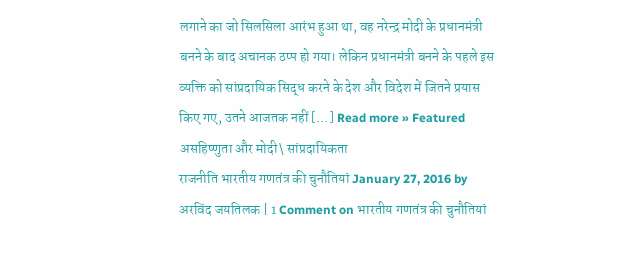लगाने का जो सिलसिला आरंभ हुआ था, वह नरेन्द्र मोदी के प्रधानमंत्री बनने के बाद अचानक ठप्प हो गया। लेकिन प्रधानमंत्री बनने के पहले इस व्यक्ति को सांप्रदायिक सिद्ध करने के देश और विदेश में जितने प्रयास किए गए, उतने आजतक नहीं […] Read more » Featured असहिष्णुता और मोदी\ सांप्रदायिकता
राजनीति भारतीय गणतंत्र की चुनौतियां January 27, 2016 by अरविंद जयतिलक | 1 Comment on भारतीय गणतंत्र की चुनौतियां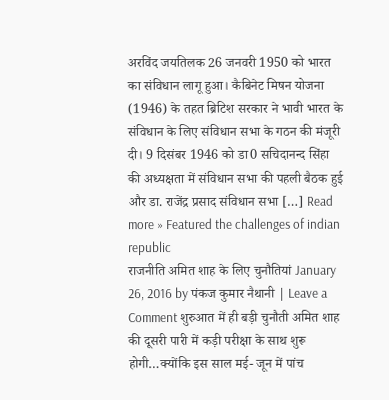अरविंद जयतिलक 26 जनवरी 1950 को भारत का संविधान लागू हुआ। कैबिनेट मिषन योजना (1946) के तहत ब्रिटिश सरकार ने भावी भारत के संविधान के लिए संविधान सभा के गठन की मंजूरी दी। 9 दिसंबर 1946 को डा0 सचिदानन्द सिंहा की अध्यक्षता में संविधान सभा की पहली बैठक हुई और डा. राजेंद्र प्रसाद संविधान सभा […] Read more » Featured the challenges of indian republic
राजनीति अमित शाह के लिए चुनौतियां January 26, 2016 by पंकज कुमार नैथानी | Leave a Comment शुरुआत में ही बड़ी चुनौती अमित शाह की दूसरी पारी में कड़ी परीक्षा के साथ शुरू होगी…क्योंकि इस साल मई- जून में पांच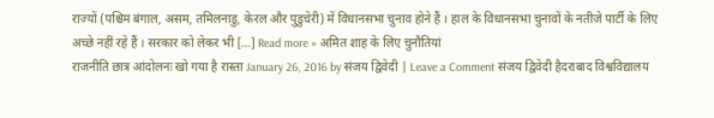राज्यों (पश्चिम बंगाल, असम, तमिलनाडु, केरल और पुडुचेरी) में विधानसभा चुनाव होने हैं । हाल के विधानसभा चुनावों के नतीजे पार्टी के लिए अच्छे नहीं रहे हैं । सरकार को लेकर भी […] Read more » अमित शाह के लिए चुनौतियां
राजनीति छात्र आंदोलनः खो गया है रास्ता January 26, 2016 by संजय द्विवेदी | Leave a Comment संजय द्विवेदी हैदराबाद विश्वविद्यालय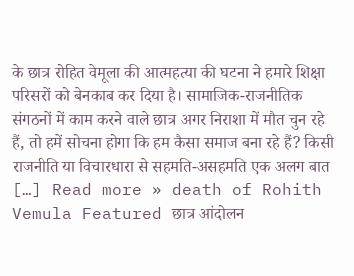के छात्र रोहित वेमूला की आत्महत्या की घटना ने हमारे शिक्षा परिसरों को बेनकाब कर दिया है। सामाजिक-राजनीतिक संगठनों में काम करने वाले छात्र अगर निराशा में मौत चुन रहे हैं, तो हमें सोचना होगा कि हम कैसा समाज बना रहे हैं? किसी राजनीति या विचारधारा से सहमति-असहमति एक अलग बात […] Read more » death of Rohith Vemula Featured छात्र आंदोलन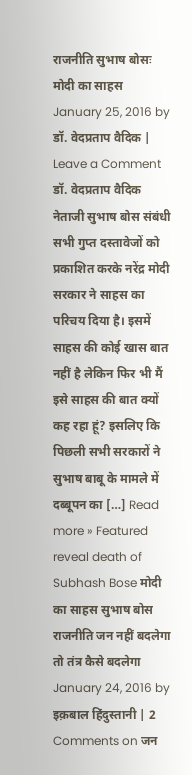राजनीति सुभाष बोसः मोदी का साहस January 25, 2016 by डॉ. वेदप्रताप वैदिक | Leave a Comment डॉ. वेदप्रताप वैदिक नेताजी सुभाष बोस संबंधी सभी गुप्त दस्तावेजों को प्रकाशित करके नरेंद्र मोदी सरकार ने साहस का परिचय दिया है। इसमें साहस की कोई खास बात नहीं है लेकिन फिर भी मैं इसे साहस की बात क्यों कह रहा हूं? इसलिए कि पिछली सभी सरकारों ने सुभाष बाबू के मामले में दब्बूपन का […] Read more » Featured reveal death of Subhash Bose मोदी का साहस सुभाष बोस
राजनीति जन नहीं बदलेगा तो तंत्र कैसे बदलेगा January 24, 2016 by इक़बाल हिंदुस्तानी | 2 Comments on जन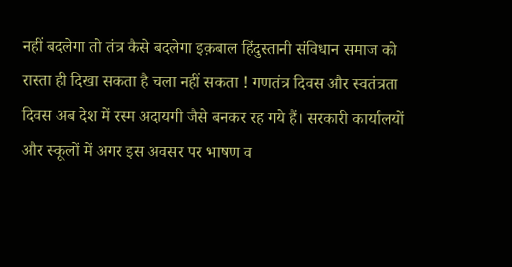नहीं बदलेगा तो तंत्र कैसे बदलेगा इक़बाल हिंदुस्तानी संविधान समाज को रास्ता ही दिखा सकता है चला नहीं सकता ! गणतंत्र दिवस और स्वतंत्रता दिवस अब देश में रस्म अदायगी जैसे बनकर रह गये हैं। सरकारी कार्यालयों और स्कूलों में अगर इस अवसर पर भाषण व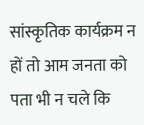सांस्कृतिक कार्यक्रम न हों तो आम जनता को पता भी न चले कि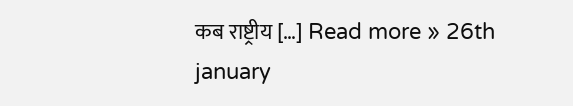कब राष्ट्रीय […] Read more » 26th january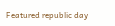Featured republic day